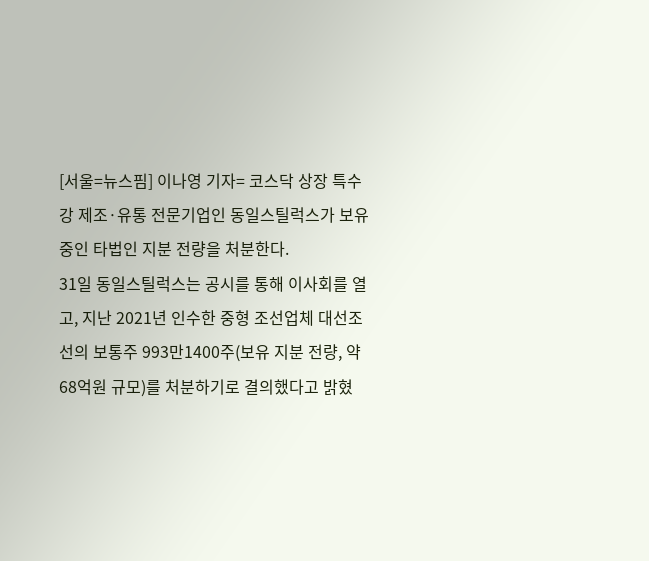[서울=뉴스핌] 이나영 기자= 코스닥 상장 특수강 제조·유통 전문기업인 동일스틸럭스가 보유 중인 타법인 지분 전량을 처분한다.
31일 동일스틸럭스는 공시를 통해 이사회를 열고, 지난 2021년 인수한 중형 조선업체 대선조선의 보통주 993만1400주(보유 지분 전량, 약 68억원 규모)를 처분하기로 결의했다고 밝혔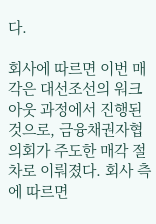다.

회사에 따르면 이번 매각은 대선조선의 워크아웃 과정에서 진행된 것으로, 금융채권자협의회가 주도한 매각 절차로 이뤄졌다. 회사 측에 따르면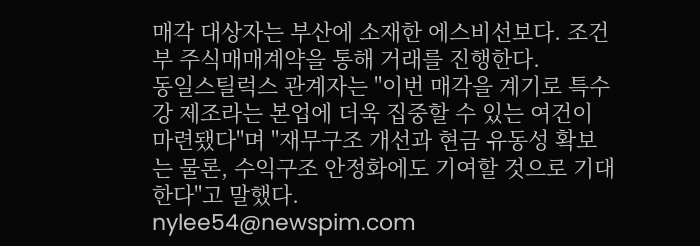매각 대상자는 부산에 소재한 에스비선보다. 조건부 주식매매계약을 통해 거래를 진행한다.
동일스틸럭스 관계자는 "이번 매각을 계기로 특수강 제조라는 본업에 더욱 집중할 수 있는 여건이 마련됐다"며 "재무구조 개선과 현금 유동성 확보는 물론, 수익구조 안정화에도 기여할 것으로 기대한다"고 말했다.
nylee54@newspim.com